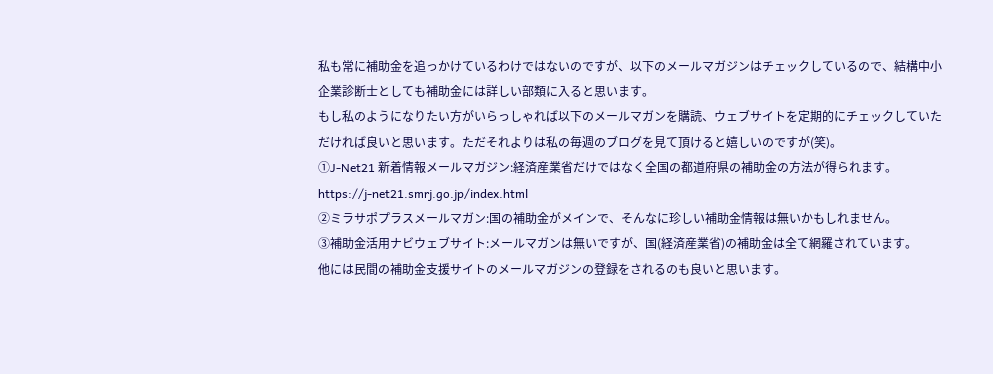私も常に補助金を追っかけているわけではないのですが、以下のメールマガジンはチェックしているので、結構中小企業診断士としても補助金には詳しい部類に入ると思います。
もし私のようになりたい方がいらっしゃれば以下のメールマガンを購読、ウェブサイトを定期的にチェックしていただければ良いと思います。ただそれよりは私の毎週のブログを見て頂けると嬉しいのですが(笑)。
①J-Net21 新着情報メールマガジン:経済産業省だけではなく全国の都道府県の補助金の方法が得られます。
https://j-net21.smrj.go.jp/index.html
②ミラサポプラスメールマガン:国の補助金がメインで、そんなに珍しい補助金情報は無いかもしれません。
③補助金活用ナビウェブサイト:メールマガンは無いですが、国(経済産業省)の補助金は全て網羅されています。
他には民間の補助金支援サイトのメールマガジンの登録をされるのも良いと思います。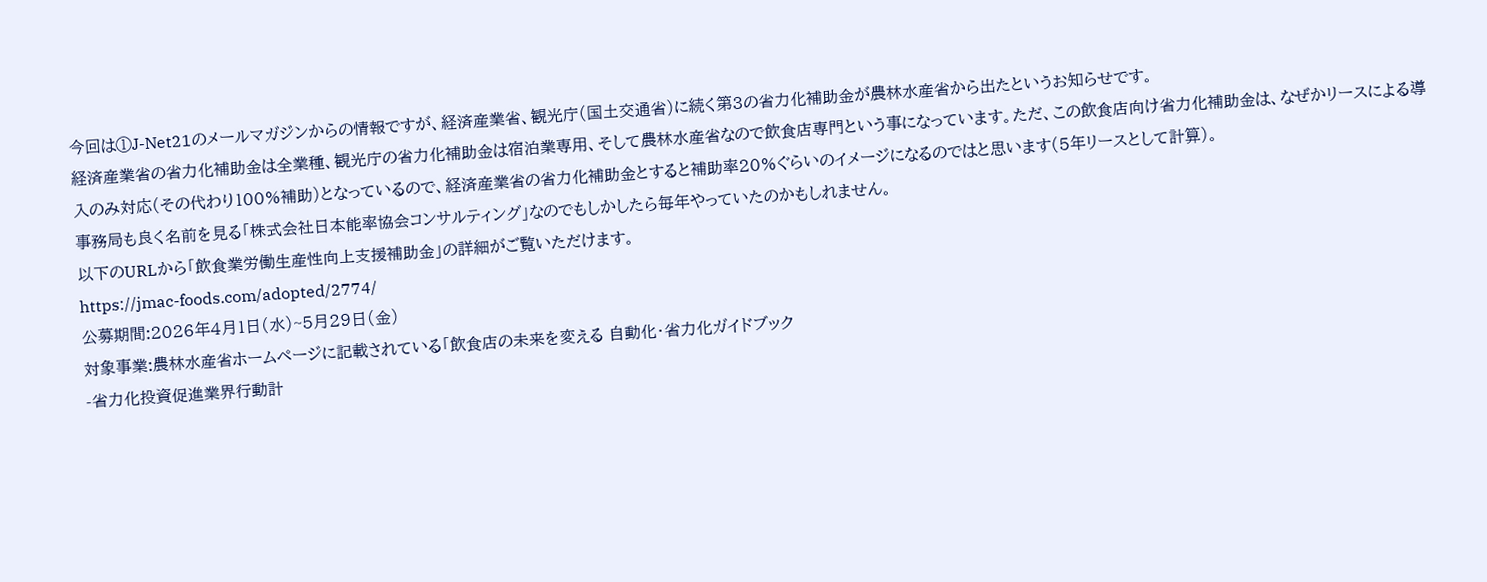今回は①J-Net21のメールマガジンからの情報ですが、経済産業省、観光庁(国土交通省)に続く第3の省力化補助金が農林水産省から出たというお知らせです。
経済産業省の省力化補助金は全業種、観光庁の省力化補助金は宿泊業専用、そして農林水産省なので飲食店専門という事になっています。ただ、この飲食店向け省力化補助金は、なぜかリースによる導入のみ対応(その代わり100%補助)となっているので、経済産業省の省力化補助金とすると補助率20%ぐらいのイメージになるのではと思います(5年リースとして計算)。
事務局も良く名前を見る「株式会社日本能率協会コンサルティング」なのでもしかしたら毎年やっていたのかもしれません。
以下のURLから「飲食業労働生産性向上支援補助金」の詳細がご覧いただけます。
https://jmac-foods.com/adopted/2774/
公募期間:2026年4月1日(水)~5月29日(金)
対象事業:農林水産省ホームページに記載されている「飲食店の未来を変える 自動化・省力化ガイドブック
-省力化投資促進業界行動計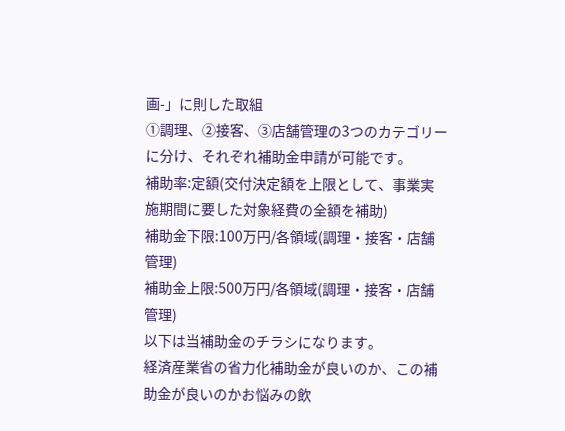画-」に則した取組
①調理、②接客、③店舗管理の3つのカテゴリーに分け、それぞれ補助金申請が可能です。
補助率:定額(交付決定額を上限として、事業実施期間に要した対象経費の全額を補助)
補助金下限:100万円/各領域(調理・接客・店舗管理)
補助金上限:500万円/各領域(調理・接客・店舗管理)
以下は当補助金のチラシになります。
経済産業省の省力化補助金が良いのか、この補助金が良いのかお悩みの飲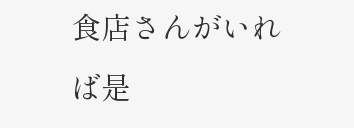食店さんがいれば是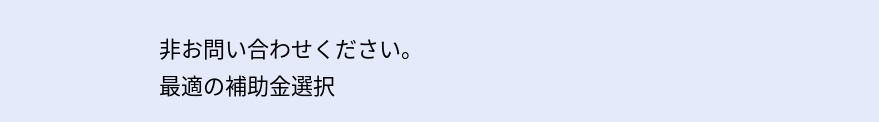非お問い合わせください。
最適の補助金選択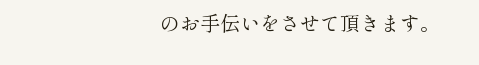のお手伝いをさせて頂きます。